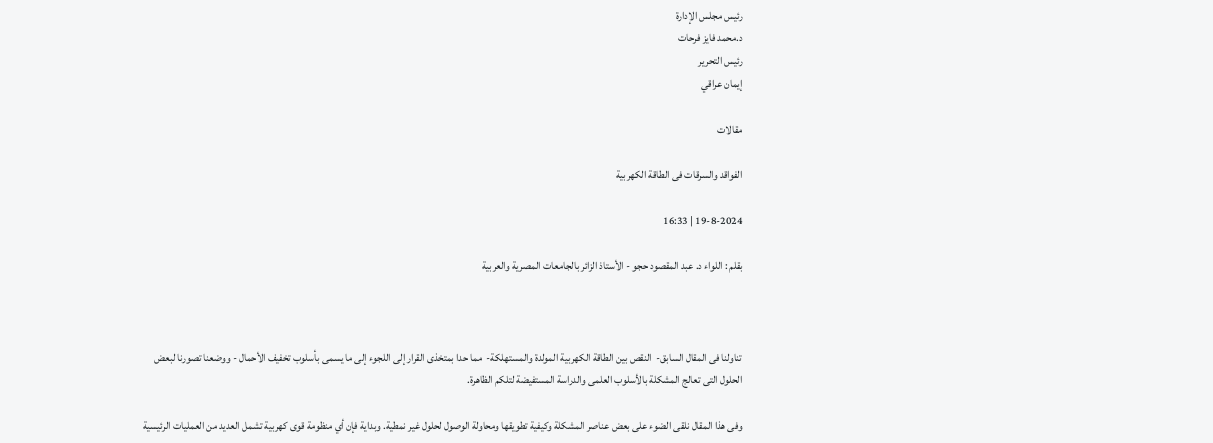رئيس مجلس الإدارة
د.محمد فايز فرحات
رئيس التحرير
إيمان عراقي

مقالات

الفواقد والسرقات فى الطاقة الكهربية

19-8-2024 | 16:33

بقلم : اللواء د. عبد المقصود حجو - الأستاذ الزائر بالجامعات المصرية والعربية



تناولنا فى المقال السابق-  النقص بين الطاقة الكهربية المولدة والمستهلكة-  مما حدا بمتخذى القرار إلى اللجوء إلى ما يسمى بأسلوب تخفيف الأحمال - ووضعنا تصورنا لبعض الحلول التى تعالج المشكلة بالأسلوب العلمى والدراسة المستفيضة لتلكم الظاهرة.

وفى هذا المقال نلقى الضوء على بعض عناصر المشكلة وكيفية تطويقها ومحاولة الوصول لحلول غير نمطية. وبداية فإن أي منظومة قوى كهربية تشمل العديد من العمليات الرئيسية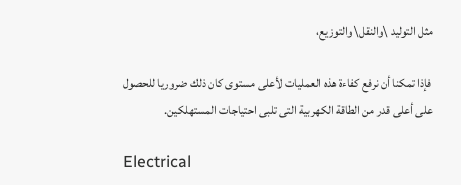مثل التوليد \والنقل\ والتوزيع،

 فإذا تمكنا أن نرفع كفاءة هذه العمليات لأعلى مستوى كان ذلك ضروريا للحصول على أعلى قدر من الطاقة الكهربية التى تلبى احتياجات المستهلكين.

Electrical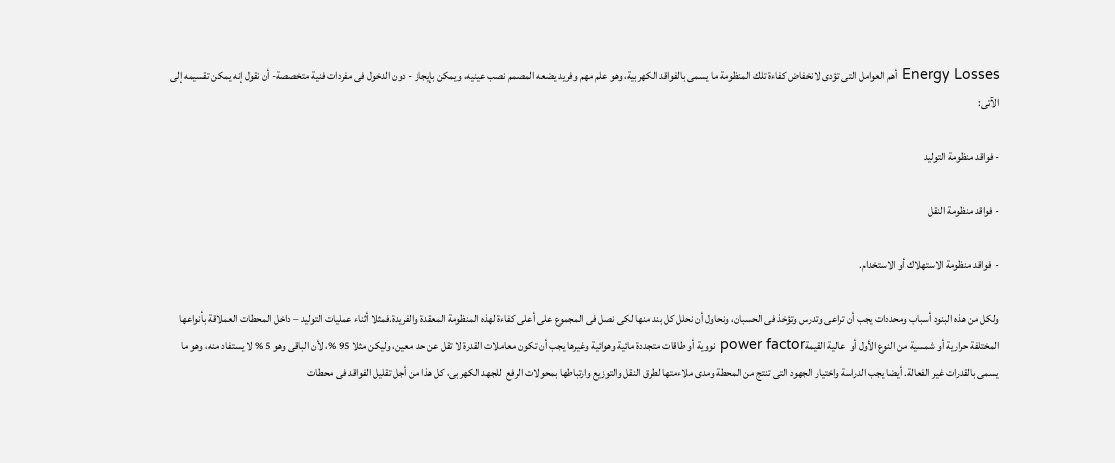Energy Losses أهم العوامل التى تؤدى لانخفاض كفاءة تلك المنظومة ما يسمى بالفواقد الكهربية، وهو علم مهم وفريد يضعه المصمم نصب عينيه، ويمكن بإيجاز - دون الدخول فى مفردات فنية متخصصة- أن نقول إنه يمكن تقسيمه إلى الآتى:

- فواقد منظومة التوليد

- فواقد منظومة النقل

-  فواقد منظومة الاستهلاك أو الاستخدام.

ولكل من هذه البنود أسباب ومحددات يجب أن تراعى وتدرس وتؤخذ فى الحسبان، ونحاول أن نحلل كل بند منها لكى نصل فى المجموع على أعلى كفاءة لهذه المنظومة المعقدة والفريدة.فمثلا أثناء عمليات التوليد – داخل المحطات العملاقة بأنواعها المختلفة حرارية أو شمسية من النوع الأول أو  عالية القيمةpower factor نووية أو طاقات متجددة مائية وهوائية وغيرها يجب أن تكون معاملات القدرة لا تقل عن حد معين، وليكن مثلا 95 %، لأن الباقى وهو 5 % لا يستفاد منه، وهو ما يسمى بالقدرات غير الفعالة. أيضا يجب الدراسة واختيار الجهود التى تنتج من المحطة ومدى ملاءمتها لطرق النقل والتوزيع وارتباطها بمحولات الرفع  للجهد الكهربى، كل هذا من أجل تقليل الفواقد فى محطات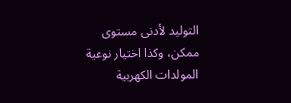التوليد لأدنى مستوى ممكن، وكذا اختيار نوعية المولدات الكهربية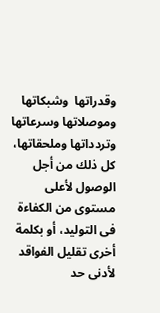وقدراتها  وشبكاتها وموصلاتها وسرعاتها وتردداتها وملحقاتها، كل ذلك من أجل الوصول لأعلى مستوى من الكفاءة فى التوليد، أو بكلمة أخرى تقليل الفواقد لأدنى حد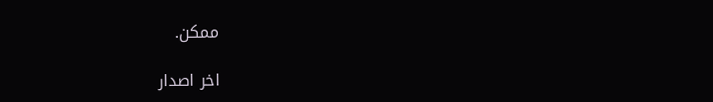ممكن.

اخر اصدار